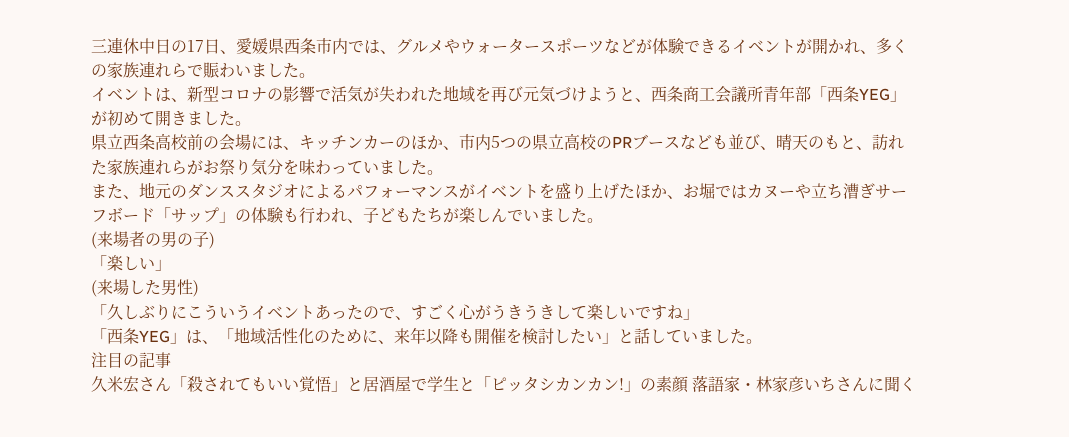三連休中日の17日、愛媛県西条市内では、グルメやウォータースポーツなどが体験できるイベントが開かれ、多くの家族連れらで賑わいました。
イベントは、新型コロナの影響で活気が失われた地域を再び元気づけようと、西条商工会議所青年部「西条YEG」が初めて開きました。
県立西条高校前の会場には、キッチンカーのほか、市内5つの県立高校のPRブースなども並び、晴天のもと、訪れた家族連れらがお祭り気分を味わっていました。
また、地元のダンススタジオによるパフォーマンスがイベントを盛り上げたほか、お堀ではカヌーや立ち漕ぎサーフボード「サップ」の体験も行われ、子どもたちが楽しんでいました。
(来場者の男の子)
「楽しい」
(来場した男性)
「久しぶりにこういうイベントあったので、すごく心がうきうきして楽しいですね」
「西条YEG」は、「地域活性化のために、来年以降も開催を検討したい」と話していました。
注目の記事
久米宏さん「殺されてもいい覚悟」と居酒屋で学生と「ピッタシカンカン!」の素顔 落語家・林家彦いちさんに聞く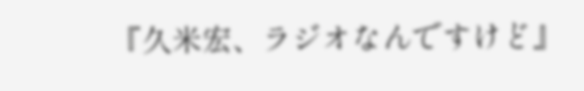『久米宏、ラジオなんですけど』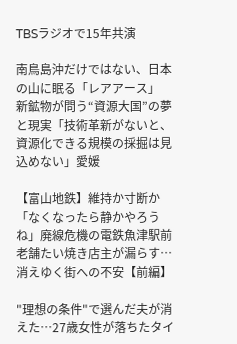TBSラジオで15年共演

南鳥島沖だけではない、日本の山に眠る「レアアース」 新鉱物が問う“資源大国”の夢と現実「技術革新がないと、資源化できる規模の採掘は見込めない」愛媛

【富山地鉄】維持か寸断か「なくなったら静かやろうね」廃線危機の電鉄魚津駅前 老舗たい焼き店主が漏らす…消えゆく街への不安【前編】

"理想の条件"で選んだ夫が消えた…27歳女性が落ちたタイ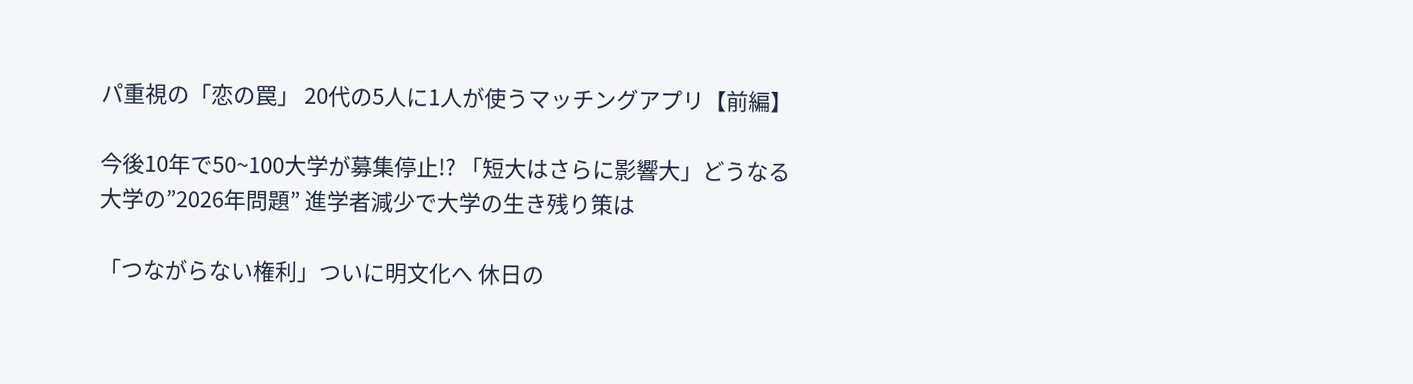パ重視の「恋の罠」 20代の5人に1人が使うマッチングアプリ【前編】

今後10年で50~100大学が募集停止!? 「短大はさらに影響大」どうなる大学の”2026年問題” 進学者減少で大学の生き残り策は

「つながらない権利」ついに明文化へ 休日の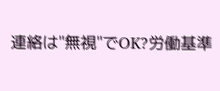連絡は"無視"でOK?労働基準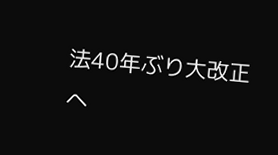法40年ぶり大改正へ